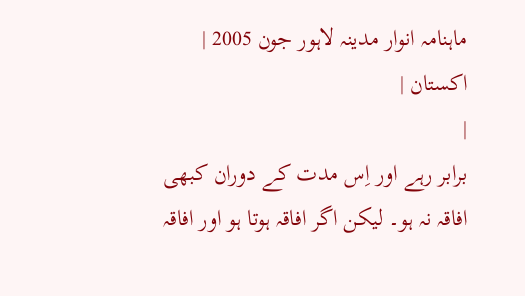ماہنامہ انوار مدینہ لاہور جون 2005 |
اكستان |
|
برابر رہے اور اِس مدت کے دوران کبھی افاقہ نہ ہو۔ لیکن اگر افاقہ ہوتا ہو اور افاقہ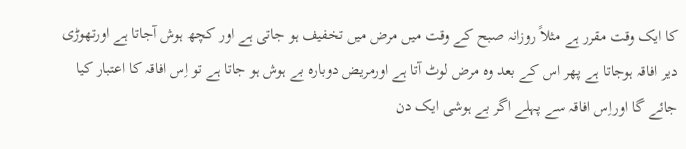کا ایک وقت مقرر ہے مثلاً روزانہ صبح کے وقت میں مرض میں تخفیف ہو جاتی ہے اور کچھ ہوش آجاتا ہے اورتھوڑی دیر افاقہ ہوجاتا ہے پھر اس کے بعد وہ مرض لوٹ آتا ہے اورمریض دوبارہ بے ہوش ہو جاتا ہے تو اِس افاقہ کا اعتبار کیا جائے گا اوراِس افاقہ سے پہلے اگر بے ہوشی ایک دن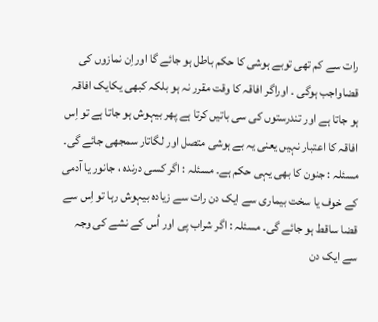رات سے کم تھی توبے ہوشی کا حکم باطل ہو جائے گا اوراِن نمازوں کی قضاواجب ہوگی ۔ اوراگر افاقہ کا وقت مقرر نہ ہو بلکہ کبھی یکایک افاقہ ہو جاتا ہے اور تندرستوں کی سی باتیں کرتا ہے پھر بیہوش ہو جاتا ہے تو اِس افاقہ کا اعتبار نہیں یعنی یہ بے ہوشی متصل اور لگاتار سمجھی جائے گی۔ مسئلہ : جنون کا بھی یہی حکم ہے۔ مسئلہ : اگر کسی درندہ ، جانور یا آدمی کے خوف یا سخت بیماری سے ایک دن رات سے زیادہ بیہوش رہا تو اِس سے قضا ساقط ہو جائے گی۔ مسئلہ : اگر شراب پی اور اُس کے نشے کی وجہ سے ایک دن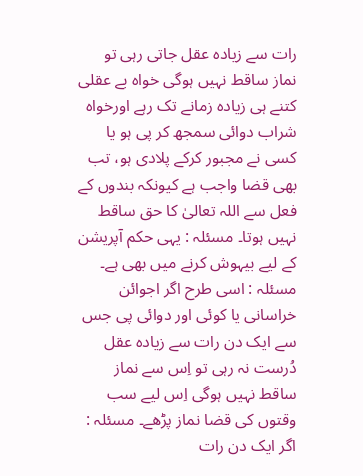رات سے زیادہ عقل جاتی رہی تو نماز ساقط نہیں ہوگی خواہ بے عقلی کتنے ہی زیادہ زمانے تک رہے اورخواہ شراب دوائی سمجھ کر پی ہو یا کسی نے مجبور کرکے پلادی ہو، تب بھی قضا واجب ہے کیونکہ بندوں کے فعل سے اللہ تعالیٰ کا حق ساقط نہیں ہوتا۔ مسئلہ : یہی حکم آپریشن کے لیے بیہوش کرنے میں بھی ہے۔ مسئلہ : اسی طرح اگر اجوائن خراسانی یا کوئی اور دوائی پی جس سے ایک دن رات سے زیادہ عقل دُرست نہ رہی تو اِس سے نماز ساقط نہیں ہوگی اِس لیے سب وقتوں کی قضا نماز پڑھے۔ مسئلہ : اگر ایک دن رات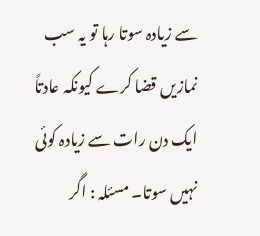سے زیادہ سوتا رہا تو یہ سب نمازیں قضا کرے کیونکہ عادتاً ایک دن رات سے زیادہ کوئی نہیں سوتا۔ مسئلہ : اگر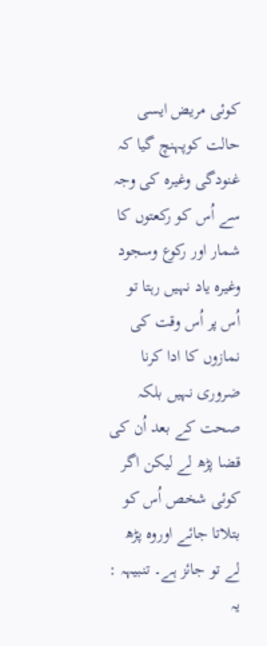کوئی مریض ایسی حالت کوپہنچ گیا کہ غنودگی وغیرہ کی وجہ سے اُس کو رکعتوں کا شمار اور رکوع وسجود وغیرہ یاد نہیں رہتا تو اُس پر اُس وقت کی نمازوں کا ادا کرنا ضروری نہیں بلکہ صحت کے بعد اُن کی قضا پڑھ لے لیکن اگر کوئی شخص اُس کو بتلاتا جائے اوروہ پڑھ لے تو جائز ہے۔ تنبیہہ : یہ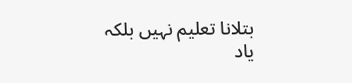بتلانا تعلیم نہیں بلکہ یاد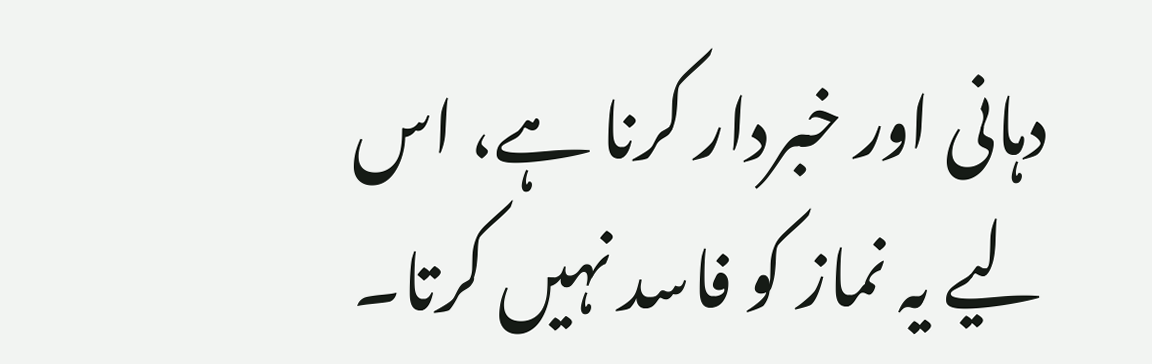دہانی اور خبردار کرنا ہے، اس لیے یہ نماز کو فاسد نہیں کرتا۔